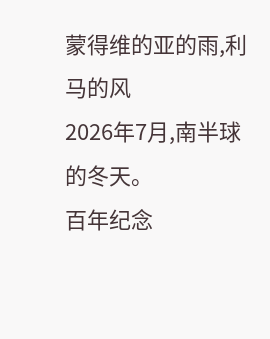蒙得维的亚的雨,利马的风
2026年7月,南半球的冬天。
百年纪念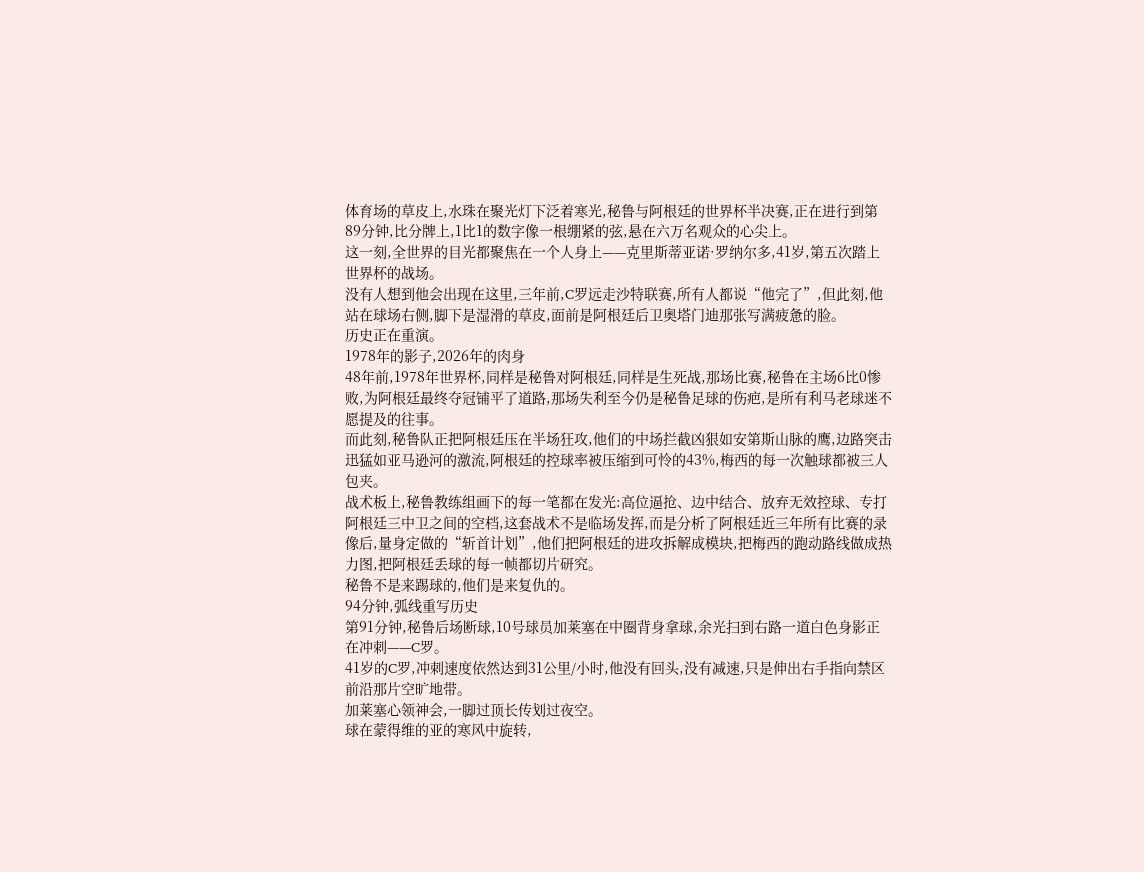体育场的草皮上,水珠在聚光灯下泛着寒光,秘鲁与阿根廷的世界杯半决赛,正在进行到第89分钟,比分牌上,1比1的数字像一根绷紧的弦,悬在六万名观众的心尖上。
这一刻,全世界的目光都聚焦在一个人身上——克里斯蒂亚诺·罗纳尔多,41岁,第五次踏上世界杯的战场。
没有人想到他会出现在这里,三年前,C罗远走沙特联赛,所有人都说“他完了”,但此刻,他站在球场右侧,脚下是湿滑的草皮,面前是阿根廷后卫奥塔门迪那张写满疲惫的脸。
历史正在重演。
1978年的影子,2026年的肉身
48年前,1978年世界杯,同样是秘鲁对阿根廷,同样是生死战,那场比赛,秘鲁在主场6比0惨败,为阿根廷最终夺冠铺平了道路,那场失利至今仍是秘鲁足球的伤疤,是所有利马老球迷不愿提及的往事。
而此刻,秘鲁队正把阿根廷压在半场狂攻,他们的中场拦截凶狠如安第斯山脉的鹰,边路突击迅猛如亚马逊河的激流,阿根廷的控球率被压缩到可怜的43%,梅西的每一次触球都被三人包夹。
战术板上,秘鲁教练组画下的每一笔都在发光:高位逼抢、边中结合、放弃无效控球、专打阿根廷三中卫之间的空档,这套战术不是临场发挥,而是分析了阿根廷近三年所有比赛的录像后,量身定做的“斩首计划”,他们把阿根廷的进攻拆解成模块,把梅西的跑动路线做成热力图,把阿根廷丢球的每一帧都切片研究。
秘鲁不是来踢球的,他们是来复仇的。
94分钟,弧线重写历史
第91分钟,秘鲁后场断球,10号球员加莱塞在中圈背身拿球,余光扫到右路一道白色身影正在冲刺——C罗。
41岁的C罗,冲刺速度依然达到31公里/小时,他没有回头,没有减速,只是伸出右手指向禁区前沿那片空旷地带。
加莱塞心领神会,一脚过顶长传划过夜空。
球在蒙得维的亚的寒风中旋转,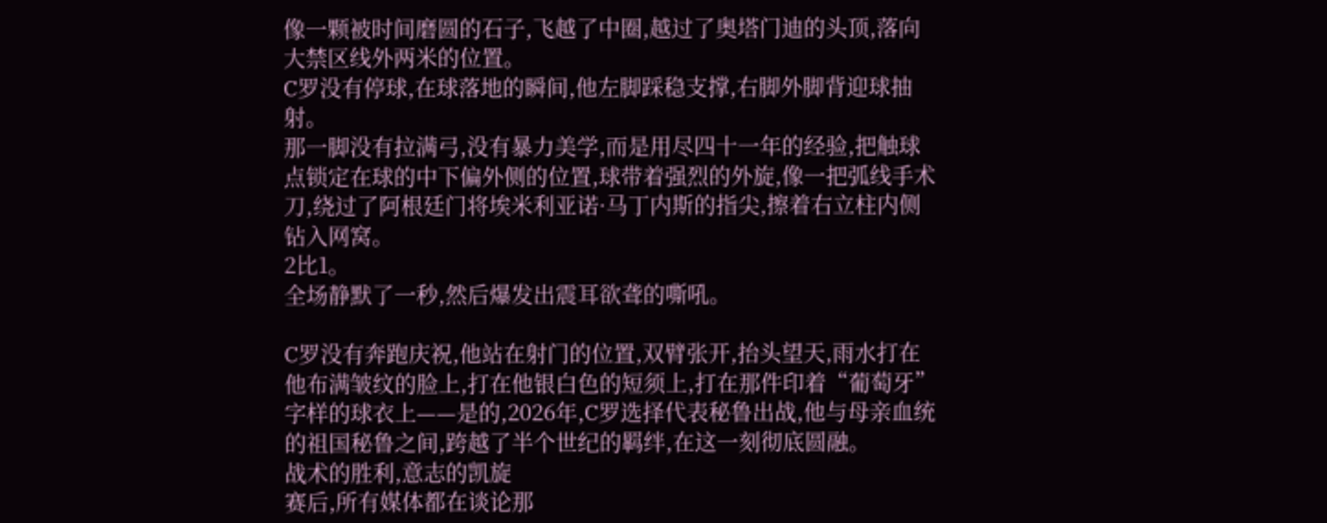像一颗被时间磨圆的石子,飞越了中圈,越过了奥塔门迪的头顶,落向大禁区线外两米的位置。
C罗没有停球,在球落地的瞬间,他左脚踩稳支撑,右脚外脚背迎球抽射。
那一脚没有拉满弓,没有暴力美学,而是用尽四十一年的经验,把触球点锁定在球的中下偏外侧的位置,球带着强烈的外旋,像一把弧线手术刀,绕过了阿根廷门将埃米利亚诺·马丁内斯的指尖,擦着右立柱内侧钻入网窝。
2比1。
全场静默了一秒,然后爆发出震耳欲聋的嘶吼。

C罗没有奔跑庆祝,他站在射门的位置,双臂张开,抬头望天,雨水打在他布满皱纹的脸上,打在他银白色的短须上,打在那件印着“葡萄牙”字样的球衣上——是的,2026年,C罗选择代表秘鲁出战,他与母亲血统的祖国秘鲁之间,跨越了半个世纪的羁绊,在这一刻彻底圆融。
战术的胜利,意志的凯旋
赛后,所有媒体都在谈论那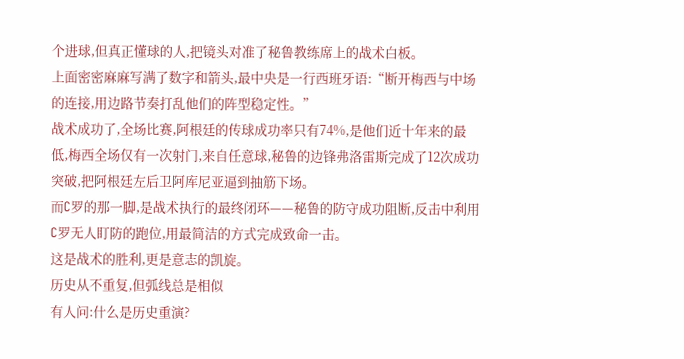个进球,但真正懂球的人,把镜头对准了秘鲁教练席上的战术白板。
上面密密麻麻写满了数字和箭头,最中央是一行西班牙语:“断开梅西与中场的连接,用边路节奏打乱他们的阵型稳定性。”
战术成功了,全场比赛,阿根廷的传球成功率只有74%,是他们近十年来的最低,梅西全场仅有一次射门,来自任意球,秘鲁的边锋弗洛雷斯完成了12次成功突破,把阿根廷左后卫阿库尼亚逼到抽筋下场。
而C罗的那一脚,是战术执行的最终闭环——秘鲁的防守成功阻断,反击中利用C罗无人盯防的跑位,用最简洁的方式完成致命一击。
这是战术的胜利,更是意志的凯旋。
历史从不重复,但弧线总是相似
有人问:什么是历史重演?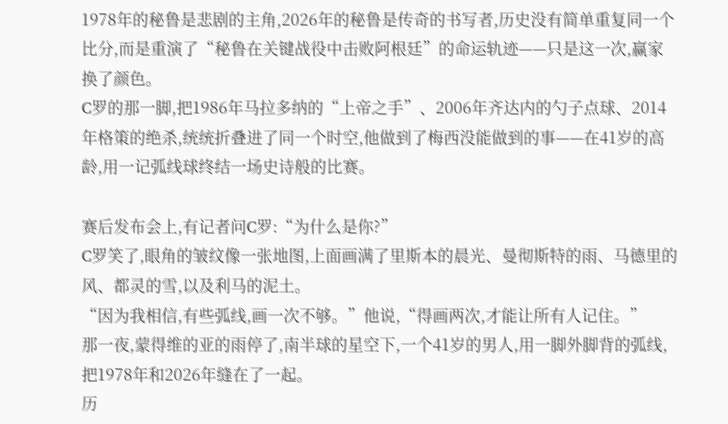1978年的秘鲁是悲剧的主角,2026年的秘鲁是传奇的书写者,历史没有简单重复同一个比分,而是重演了“秘鲁在关键战役中击败阿根廷”的命运轨迹——只是这一次,赢家换了颜色。
C罗的那一脚,把1986年马拉多纳的“上帝之手”、2006年齐达内的勺子点球、2014年格策的绝杀,统统折叠进了同一个时空,他做到了梅西没能做到的事——在41岁的高龄,用一记弧线球终结一场史诗般的比赛。

赛后发布会上,有记者问C罗:“为什么是你?”
C罗笑了,眼角的皱纹像一张地图,上面画满了里斯本的晨光、曼彻斯特的雨、马德里的风、都灵的雪,以及利马的泥土。
“因为我相信,有些弧线,画一次不够。”他说,“得画两次,才能让所有人记住。”
那一夜,蒙得维的亚的雨停了,南半球的星空下,一个41岁的男人,用一脚外脚背的弧线,把1978年和2026年缝在了一起。
历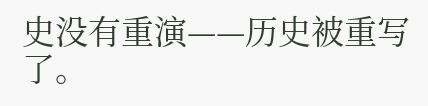史没有重演——历史被重写了。